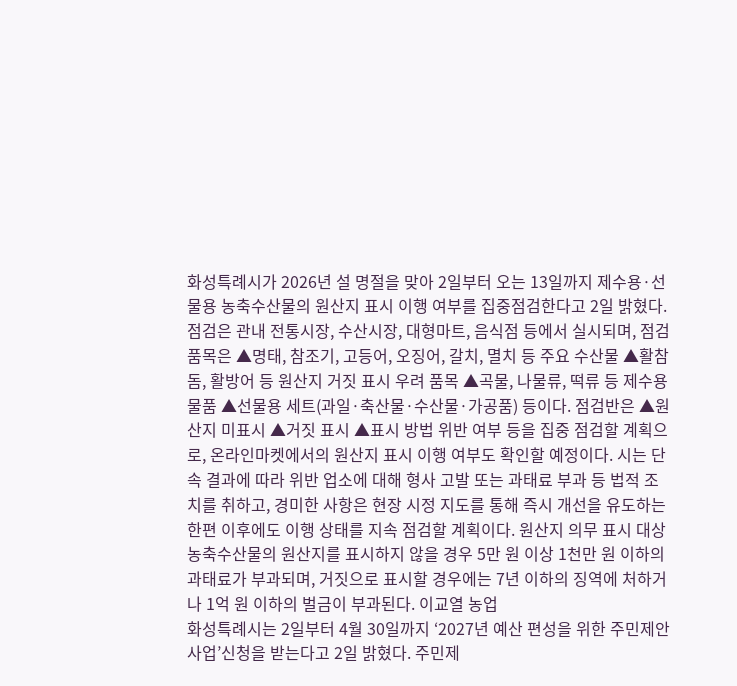화성특례시가 2026년 설 명절을 맞아 2일부터 오는 13일까지 제수용·선물용 농축수산물의 원산지 표시 이행 여부를 집중점검한다고 2일 밝혔다. 점검은 관내 전통시장, 수산시장, 대형마트, 음식점 등에서 실시되며, 점검 품목은 ▲명태, 참조기, 고등어, 오징어, 갈치, 멸치 등 주요 수산물 ▲활참돔, 활방어 등 원산지 거짓 표시 우려 품목 ▲곡물, 나물류, 떡류 등 제수용 물품 ▲선물용 세트(과일·축산물·수산물·가공품) 등이다. 점검반은 ▲원산지 미표시 ▲거짓 표시 ▲표시 방법 위반 여부 등을 집중 점검할 계획으로, 온라인마켓에서의 원산지 표시 이행 여부도 확인할 예정이다. 시는 단속 결과에 따라 위반 업소에 대해 형사 고발 또는 과태료 부과 등 법적 조치를 취하고, 경미한 사항은 현장 시정 지도를 통해 즉시 개선을 유도하는 한편 이후에도 이행 상태를 지속 점검할 계획이다. 원산지 의무 표시 대상 농축수산물의 원산지를 표시하지 않을 경우 5만 원 이상 1천만 원 이하의 과태료가 부과되며, 거짓으로 표시할 경우에는 7년 이하의 징역에 처하거나 1억 원 이하의 벌금이 부과된다. 이교열 농업
화성특례시는 2일부터 4월 30일까지 ‘2027년 예산 편성을 위한 주민제안사업’신청을 받는다고 2일 밝혔다. 주민제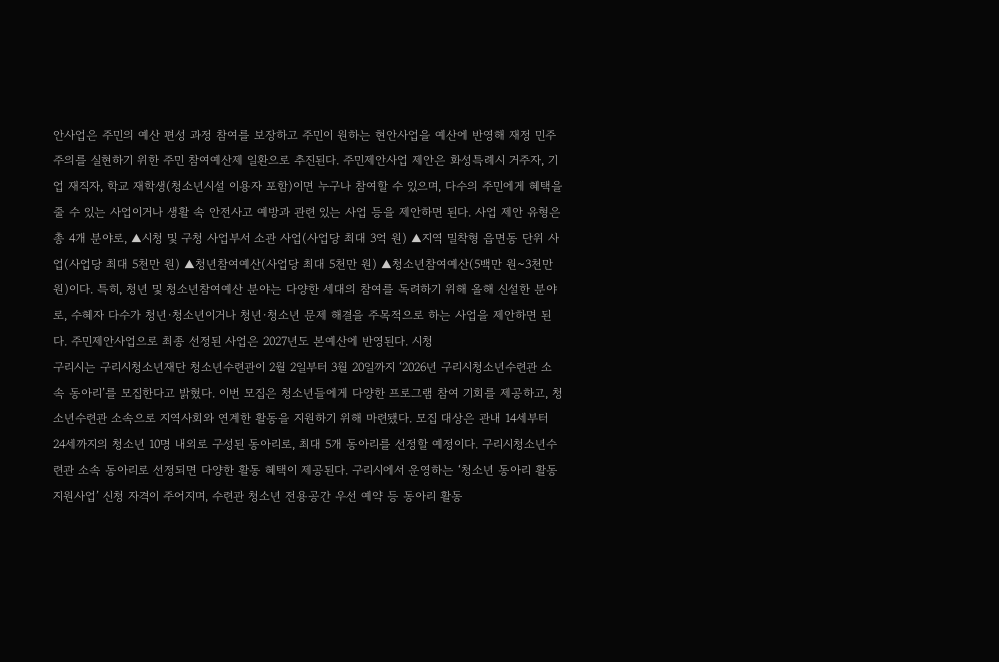안사업은 주민의 예산 편성 과정 참여를 보장하고 주민이 원하는 현안사업을 예산에 반영해 재정 민주주의를 실현하기 위한 주민 참여예산제 일환으로 추진된다. 주민제안사업 제안은 화성특례시 거주자, 기업 재직자, 학교 재학생(청소년시설 이용자 포함)이면 누구나 참여할 수 있으며, 다수의 주민에게 혜택을 줄 수 있는 사업이거나 생활 속 안전사고 예방과 관련 있는 사업 등을 제안하면 된다. 사업 제안 유형은 총 4개 분야로, ▲시청 및 구청 사업부서 소관 사업(사업당 최대 3억 원) ▲지역 밀착형 읍면동 단위 사업(사업당 최대 5천만 원) ▲청년참여예산(사업당 최대 5천만 원) ▲청소년참여예산(5백만 원~3천만 원)이다. 특히, 청년 및 청소년참여예산 분야는 다양한 세대의 참여를 독려하기 위해 올해 신설한 분야로, 수혜자 다수가 청년·청소년이거나 청년·청소년 문제 해결을 주목적으로 하는 사업을 제안하면 된다. 주민제안사업으로 최종 선정된 사업은 2027년도 본예산에 반영된다. 시청
구리시는 구리시청소년재단 청소년수련관이 2월 2일부터 3월 20일까지 ‘2026년 구리시청소년수련관 소속 동아리’를 모집한다고 밝혔다. 이번 모집은 청소년들에게 다양한 프로그램 참여 기회를 제공하고, 청소년수련관 소속으로 지역사회와 연계한 활동을 지원하기 위해 마련됐다. 모집 대상은 관내 14세부터 24세까지의 청소년 10명 내외로 구성된 동아리로, 최대 5개 동아리를 선정할 예정이다. 구리시청소년수련관 소속 동아리로 선정되면 다양한 활동 혜택이 제공된다. 구리시에서 운영하는 ‘청소년 동아리 활동 지원사업’ 신청 자격이 주어지며, 수련관 청소년 전용공간 우선 예약 등 동아리 활동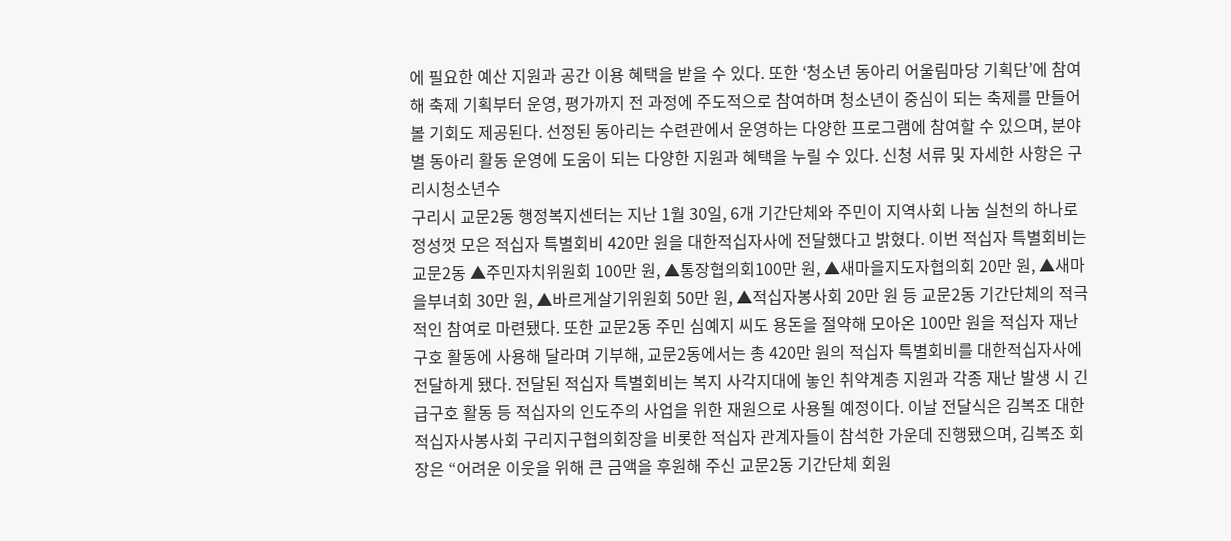에 필요한 예산 지원과 공간 이용 혜택을 받을 수 있다. 또한 ‘청소년 동아리 어울림마당 기획단’에 참여해 축제 기획부터 운영, 평가까지 전 과정에 주도적으로 참여하며 청소년이 중심이 되는 축제를 만들어볼 기회도 제공된다. 선정된 동아리는 수련관에서 운영하는 다양한 프로그램에 참여할 수 있으며, 분야별 동아리 활동 운영에 도움이 되는 다양한 지원과 혜택을 누릴 수 있다. 신청 서류 및 자세한 사항은 구리시청소년수
구리시 교문2동 행정복지센터는 지난 1월 30일, 6개 기간단체와 주민이 지역사회 나눔 실천의 하나로 정성껏 모은 적십자 특별회비 420만 원을 대한적십자사에 전달했다고 밝혔다. 이번 적십자 특별회비는 교문2동 ▲주민자치위원회 100만 원, ▲통장협의회100만 원, ▲새마을지도자협의회 20만 원, ▲새마을부녀회 30만 원, ▲바르게살기위원회 50만 원, ▲적십자봉사회 20만 원 등 교문2동 기간단체의 적극적인 참여로 마련됐다. 또한 교문2동 주민 심예지 씨도 용돈을 절약해 모아온 100만 원을 적십자 재난구호 활동에 사용해 달라며 기부해, 교문2동에서는 총 420만 원의 적십자 특별회비를 대한적십자사에 전달하게 됐다. 전달된 적십자 특별회비는 복지 사각지대에 놓인 취약계층 지원과 각종 재난 발생 시 긴급구호 활동 등 적십자의 인도주의 사업을 위한 재원으로 사용될 예정이다. 이날 전달식은 김복조 대한적십자사봉사회 구리지구협의회장을 비롯한 적십자 관계자들이 참석한 가운데 진행됐으며, 김복조 회장은 “어려운 이웃을 위해 큰 금액을 후원해 주신 교문2동 기간단체 회원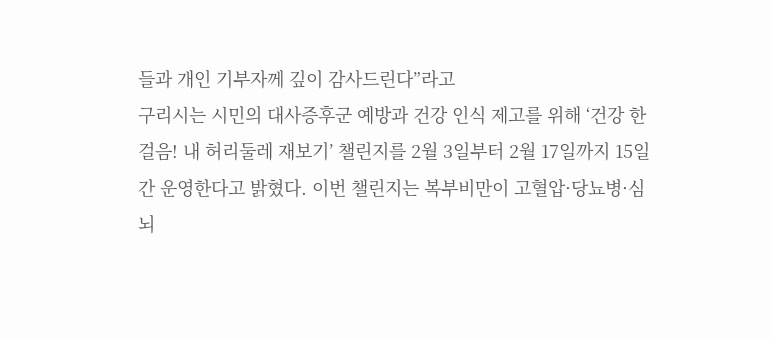들과 개인 기부자께 깊이 감사드린다”라고
구리시는 시민의 대사증후군 예방과 건강 인식 제고를 위해 ‘건강 한 걸음! 내 허리둘레 재보기’ 챌린지를 2월 3일부터 2월 17일까지 15일간 운영한다고 밝혔다. 이번 챌린지는 복부비만이 고혈압·당뇨병·심뇌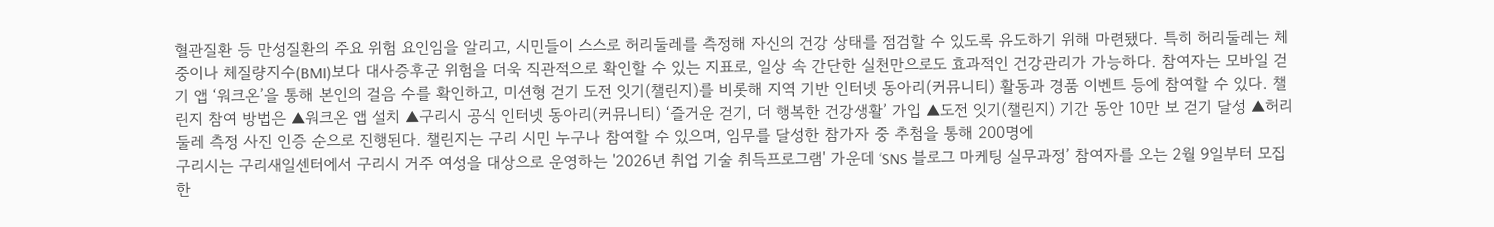혈관질환 등 만성질환의 주요 위험 요인임을 알리고, 시민들이 스스로 허리둘레를 측정해 자신의 건강 상태를 점검할 수 있도록 유도하기 위해 마련됐다. 특히 허리둘레는 체중이나 체질량지수(BMI)보다 대사증후군 위험을 더욱 직관적으로 확인할 수 있는 지표로, 일상 속 간단한 실천만으로도 효과적인 건강관리가 가능하다. 참여자는 모바일 걷기 앱 ‘워크온’을 통해 본인의 걸음 수를 확인하고, 미션형 걷기 도전 잇기(챌린지)를 비롯해 지역 기반 인터넷 동아리(커뮤니티) 활동과 경품 이벤트 등에 참여할 수 있다. 챌린지 참여 방법은 ▲워크온 앱 설치 ▲구리시 공식 인터넷 동아리(커뮤니티) ‘즐거운 걷기, 더 행복한 건강생활’ 가입 ▲도전 잇기(챌린지) 기간 동안 10만 보 걷기 달성 ▲허리둘레 측정 사진 인증 순으로 진행된다. 챌린지는 구리 시민 누구나 참여할 수 있으며, 임무를 달성한 참가자 중 추첨을 통해 200명에
구리시는 구리새일센터에서 구리시 거주 여성을 대상으로 운영하는 '2026년 취업 기술 취득프로그램' 가운데 ‘SNS 블로그 마케팅 실무과정’ 참여자를 오는 2월 9일부터 모집한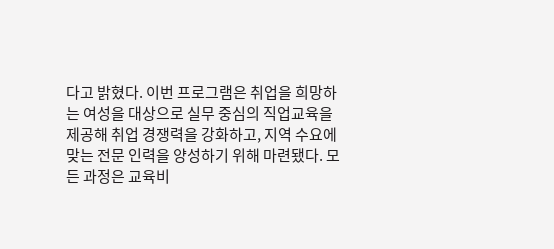다고 밝혔다. 이번 프로그램은 취업을 희망하는 여성을 대상으로 실무 중심의 직업교육을 제공해 취업 경쟁력을 강화하고, 지역 수요에 맞는 전문 인력을 양성하기 위해 마련됐다. 모든 과정은 교육비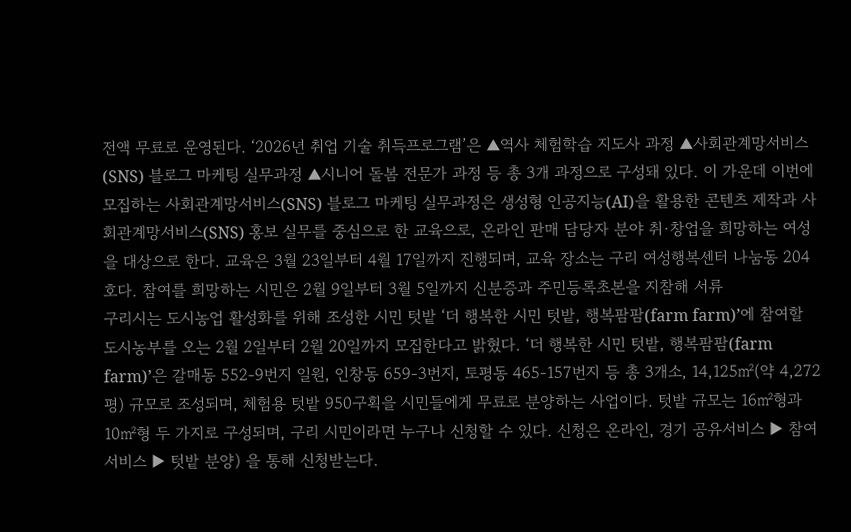전액 무료로 운영된다. ‘2026년 취업 기술 취득프로그램’은 ▲역사 체험학습 지도사 과정 ▲사회관계망서비스(SNS) 블로그 마케팅 실무과정 ▲시니어 돌봄 전문가 과정 등 총 3개 과정으로 구성돼 있다. 이 가운데 이번에 모집하는 사회관계망서비스(SNS) 블로그 마케팅 실무과정은 생성형 인공지능(AI)을 활용한 콘텐츠 제작과 사회관계망서비스(SNS) 홍보 실무를 중심으로 한 교육으로, 온라인 판매 담당자 분야 취·창업을 희망하는 여성을 대상으로 한다. 교육은 3월 23일부터 4월 17일까지 진행되며, 교육 장소는 구리 여성행복센터 나눔동 204호다. 참여를 희망하는 시민은 2월 9일부터 3월 5일까지 신분증과 주민등록초본을 지참해 서류
구리시는 도시농업 활성화를 위해 조성한 시민 텃밭 ‘더 행복한 시민 텃밭, 행복팜팜(farm farm)’에 참여할 도시농부를 오는 2월 2일부터 2월 20일까지 모집한다고 밝혔다. ‘더 행복한 시민 텃밭, 행복팜팜(farm farm)’은 갈매동 552-9번지 일원, 인창동 659-3번지, 토평동 465-157번지 등 총 3개소, 14,125㎡(약 4,272평) 규모로 조성되며, 체험용 텃밭 950구획을 시민들에게 무료로 분양하는 사업이다. 텃밭 규모는 16㎡형과 10㎡형 두 가지로 구성되며, 구리 시민이라면 누구나 신청할 수 있다. 신청은 온라인, 경기 공유서비스 ▶ 참여 서비스 ▶ 텃밭 분양) 을 통해 신청받는다.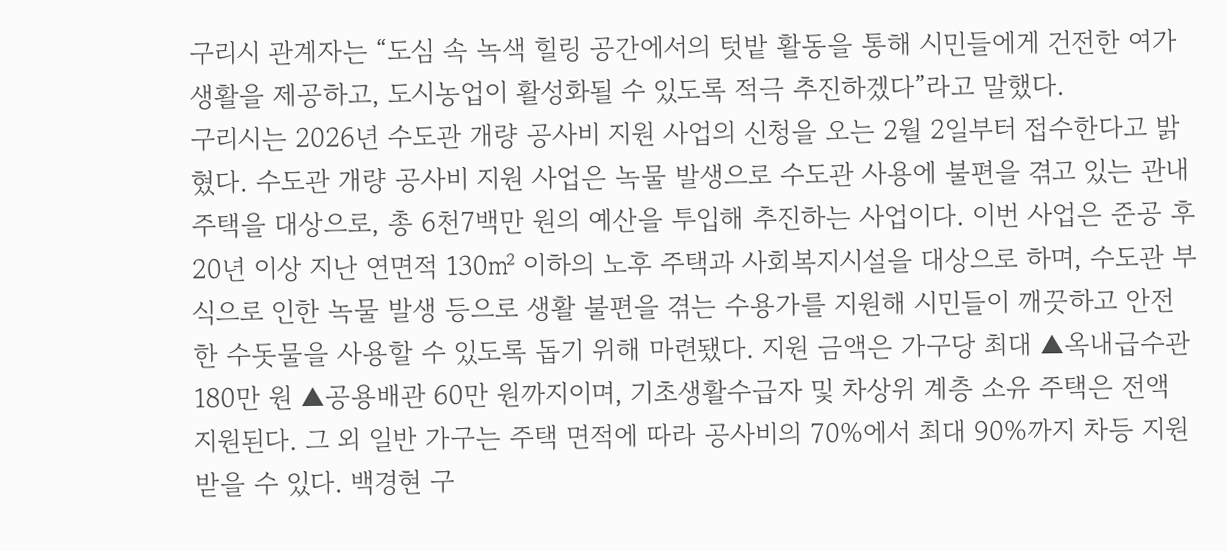구리시 관계자는 “도심 속 녹색 힐링 공간에서의 텃밭 활동을 통해 시민들에게 건전한 여가 생활을 제공하고, 도시농업이 활성화될 수 있도록 적극 추진하겠다”라고 말했다.
구리시는 2026년 수도관 개량 공사비 지원 사업의 신청을 오는 2월 2일부터 접수한다고 밝혔다. 수도관 개량 공사비 지원 사업은 녹물 발생으로 수도관 사용에 불편을 겪고 있는 관내 주택을 대상으로, 총 6천7백만 원의 예산을 투입해 추진하는 사업이다. 이번 사업은 준공 후 20년 이상 지난 연면적 130㎡ 이하의 노후 주택과 사회복지시설을 대상으로 하며, 수도관 부식으로 인한 녹물 발생 등으로 생활 불편을 겪는 수용가를 지원해 시민들이 깨끗하고 안전한 수돗물을 사용할 수 있도록 돕기 위해 마련됐다. 지원 금액은 가구당 최대 ▲옥내급수관 180만 원 ▲공용배관 60만 원까지이며, 기초생활수급자 및 차상위 계층 소유 주택은 전액 지원된다. 그 외 일반 가구는 주택 면적에 따라 공사비의 70%에서 최대 90%까지 차등 지원받을 수 있다. 백경현 구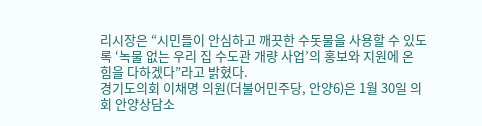리시장은 “시민들이 안심하고 깨끗한 수돗물을 사용할 수 있도록 ‘녹물 없는 우리 집 수도관 개량 사업’의 홍보와 지원에 온 힘을 다하겠다”라고 밝혔다.
경기도의회 이채명 의원(더불어민주당, 안양6)은 1월 30일 의회 안양상담소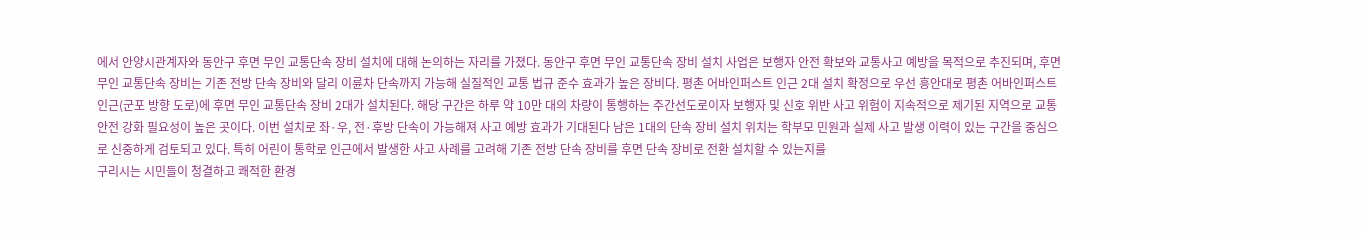에서 안양시관계자와 동안구 후면 무인 교통단속 장비 설치에 대해 논의하는 자리를 가졌다. 동안구 후면 무인 교통단속 장비 설치 사업은 보행자 안전 확보와 교통사고 예방을 목적으로 추진되며, 후면 무인 교통단속 장비는 기존 전방 단속 장비와 달리 이륜차 단속까지 가능해 실질적인 교통 법규 준수 효과가 높은 장비다. 평촌 어바인퍼스트 인근 2대 설치 확정으로 우선 흥안대로 평촌 어바인퍼스트 인근(군포 방향 도로)에 후면 무인 교통단속 장비 2대가 설치된다. 해당 구간은 하루 약 10만 대의 차량이 통행하는 주간선도로이자 보행자 및 신호 위반 사고 위험이 지속적으로 제기된 지역으로 교통 안전 강화 필요성이 높은 곳이다. 이번 설치로 좌·우, 전·후방 단속이 가능해져 사고 예방 효과가 기대된다 남은 1대의 단속 장비 설치 위치는 학부모 민원과 실제 사고 발생 이력이 있는 구간을 중심으로 신중하게 검토되고 있다. 특히 어린이 통학로 인근에서 발생한 사고 사례를 고려해 기존 전방 단속 장비를 후면 단속 장비로 전환 설치할 수 있는지를
구리시는 시민들이 청결하고 쾌적한 환경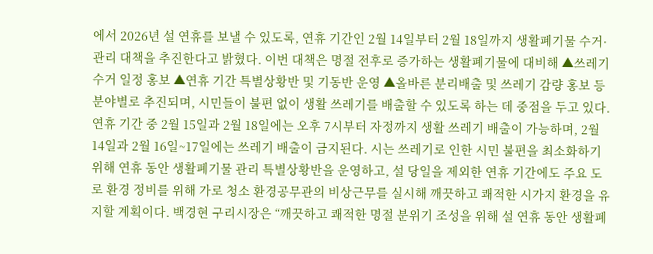에서 2026년 설 연휴를 보낼 수 있도록, 연휴 기간인 2월 14일부터 2월 18일까지 생활폐기물 수거·관리 대책을 추진한다고 밝혔다. 이번 대책은 명절 전후로 증가하는 생활폐기물에 대비해 ▲쓰레기 수거 일정 홍보 ▲연휴 기간 특별상황반 및 기동반 운영 ▲올바른 분리배출 및 쓰레기 감량 홍보 등 분야별로 추진되며, 시민들이 불편 없이 생활 쓰레기를 배출할 수 있도록 하는 데 중점을 두고 있다. 연휴 기간 중 2월 15일과 2월 18일에는 오후 7시부터 자정까지 생활 쓰레기 배출이 가능하며, 2월 14일과 2월 16일~17일에는 쓰레기 배출이 금지된다. 시는 쓰레기로 인한 시민 불편을 최소화하기 위해 연휴 동안 생활폐기물 관리 특별상황반을 운영하고, 설 당일을 제외한 연휴 기간에도 주요 도로 환경 정비를 위해 가로 청소 환경공무관의 비상근무를 실시해 깨끗하고 쾌적한 시가지 환경을 유지할 계획이다. 백경현 구리시장은 “깨끗하고 쾌적한 명절 분위기 조성을 위해 설 연휴 동안 생활폐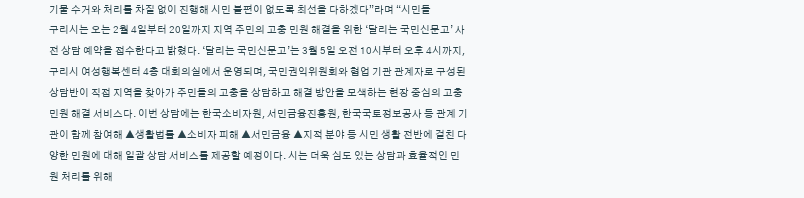기물 수거와 처리를 차질 없이 진행해 시민 불편이 없도록 최선을 다하겠다”라며 “시민들
구리시는 오는 2월 4일부터 20일까지 지역 주민의 고충 민원 해결을 위한 ‘달리는 국민신문고’ 사전 상담 예약을 접수한다고 밝혔다. ‘달리는 국민신문고’는 3월 5일 오전 10시부터 오후 4시까지, 구리시 여성행복센터 4층 대회의실에서 운영되며, 국민권익위원회와 협업 기관 관계자로 구성된 상담반이 직접 지역을 찾아가 주민들의 고충을 상담하고 해결 방안을 모색하는 현장 중심의 고충 민원 해결 서비스다. 이번 상담에는 한국소비자원, 서민금융진흥원, 한국국토정보공사 등 관계 기관이 함께 참여해 ▲생활법률 ▲소비자 피해 ▲서민금융 ▲지적 분야 등 시민 생활 전반에 걸친 다양한 민원에 대해 일괄 상담 서비스를 제공할 예정이다. 시는 더욱 심도 있는 상담과 효율적인 민원 처리를 위해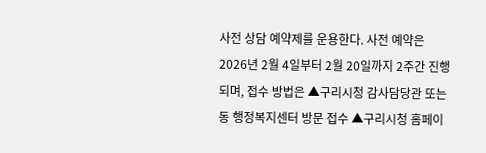사전 상담 예약제를 운용한다. 사전 예약은 2026년 2월 4일부터 2월 20일까지 2주간 진행되며, 접수 방법은 ▲구리시청 감사담당관 또는 동 행정복지센터 방문 접수 ▲구리시청 홈페이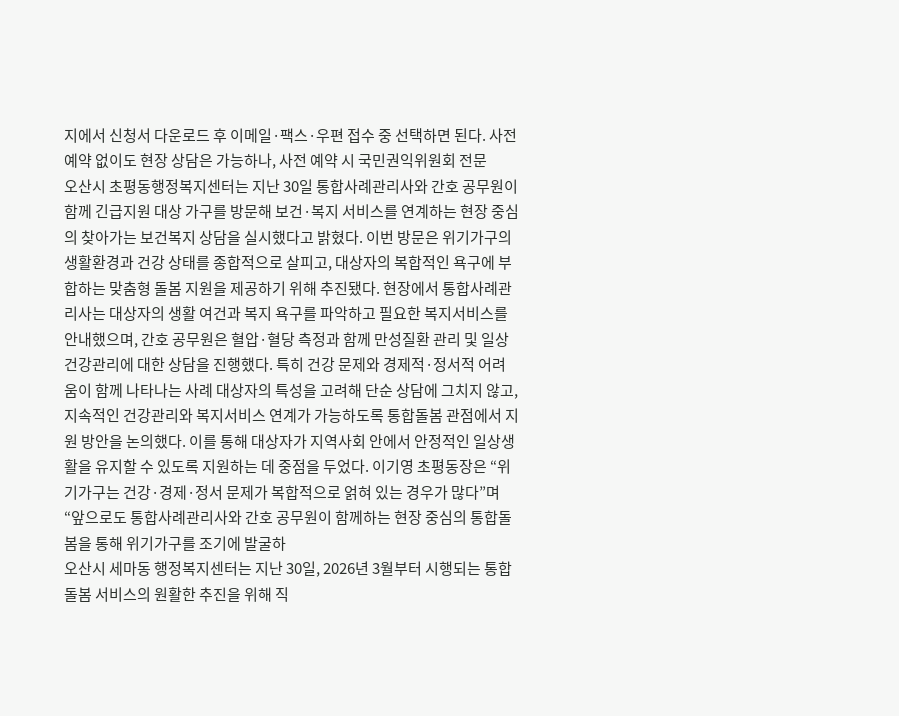지에서 신청서 다운로드 후 이메일·팩스·우편 접수 중 선택하면 된다. 사전 예약 없이도 현장 상담은 가능하나, 사전 예약 시 국민권익위원회 전문
오산시 초평동행정복지센터는 지난 30일 통합사례관리사와 간호 공무원이 함께 긴급지원 대상 가구를 방문해 보건·복지 서비스를 연계하는 현장 중심의 찾아가는 보건복지 상담을 실시했다고 밝혔다. 이번 방문은 위기가구의 생활환경과 건강 상태를 종합적으로 살피고, 대상자의 복합적인 욕구에 부합하는 맞춤형 돌봄 지원을 제공하기 위해 추진됐다. 현장에서 통합사례관리사는 대상자의 생활 여건과 복지 욕구를 파악하고 필요한 복지서비스를 안내했으며, 간호 공무원은 혈압·혈당 측정과 함께 만성질환 관리 및 일상 건강관리에 대한 상담을 진행했다. 특히 건강 문제와 경제적·정서적 어려움이 함께 나타나는 사례 대상자의 특성을 고려해 단순 상담에 그치지 않고, 지속적인 건강관리와 복지서비스 연계가 가능하도록 통합돌봄 관점에서 지원 방안을 논의했다. 이를 통해 대상자가 지역사회 안에서 안정적인 일상생활을 유지할 수 있도록 지원하는 데 중점을 두었다. 이기영 초평동장은 “위기가구는 건강·경제·정서 문제가 복합적으로 얽혀 있는 경우가 많다”며 “앞으로도 통합사례관리사와 간호 공무원이 함께하는 현장 중심의 통합돌봄을 통해 위기가구를 조기에 발굴하
오산시 세마동 행정복지센터는 지난 30일, 2026년 3월부터 시행되는 통합돌봄 서비스의 원활한 추진을 위해 직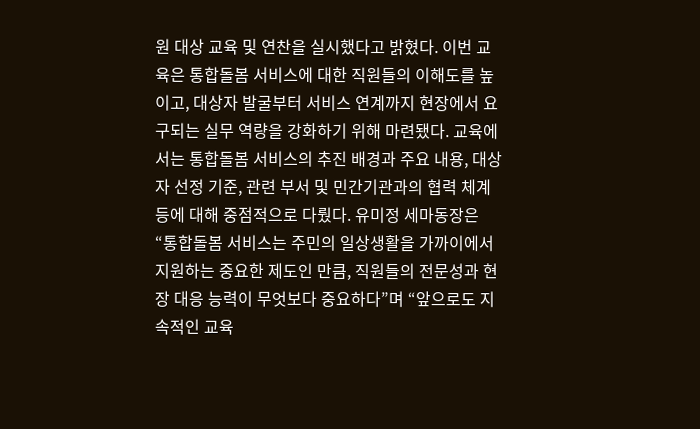원 대상 교육 및 연찬을 실시했다고 밝혔다. 이번 교육은 통합돌봄 서비스에 대한 직원들의 이해도를 높이고, 대상자 발굴부터 서비스 연계까지 현장에서 요구되는 실무 역량을 강화하기 위해 마련됐다. 교육에서는 통합돌봄 서비스의 추진 배경과 주요 내용, 대상자 선정 기준, 관련 부서 및 민간기관과의 협력 체계 등에 대해 중점적으로 다뤘다. 유미정 세마동장은 “통합돌봄 서비스는 주민의 일상생활을 가까이에서 지원하는 중요한 제도인 만큼, 직원들의 전문성과 현장 대응 능력이 무엇보다 중요하다”며 “앞으로도 지속적인 교육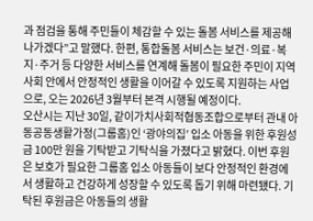과 점검을 통해 주민들이 체감할 수 있는 돌봄 서비스를 제공해 나가겠다”고 말했다. 한편, 통합돌봄 서비스는 보건·의료·복지·주거 등 다양한 서비스를 연계해 돌봄이 필요한 주민이 지역사회 안에서 안정적인 생활을 이어갈 수 있도록 지원하는 사업으로, 오는 2026년 3월부터 본격 시행될 예정이다.
오산시는 지난 30일, 같이가치사회적협동조합으로부터 관내 아동공동생활가정(그룹홈)인 ‘광야의집’ 입소 아동을 위한 후원성금 100만 원을 기탁받고 기탁식을 가졌다고 밝혔다. 이번 후원은 보호가 필요한 그룹홈 입소 아동들이 보다 안정적인 환경에서 생활하고 건강하게 성장할 수 있도록 돕기 위해 마련됐다. 기탁된 후원금은 아동들의 생활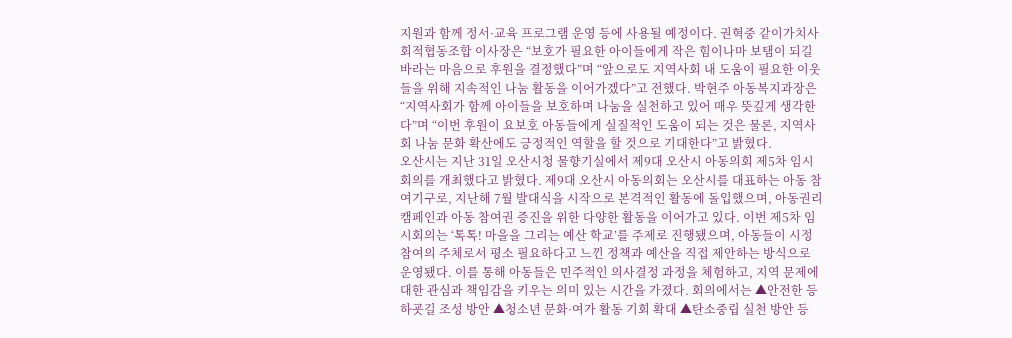지원과 함께 정서·교육 프로그램 운영 등에 사용될 예정이다. 권혁중 같이가치사회적협동조합 이사장은 “보호가 필요한 아이들에게 작은 힘이나마 보탬이 되길 바라는 마음으로 후원을 결정했다”며 “앞으로도 지역사회 내 도움이 필요한 이웃들을 위해 지속적인 나눔 활동을 이어가겠다”고 전했다. 박현주 아동복지과장은 “지역사회가 함께 아이들을 보호하며 나눔을 실천하고 있어 매우 뜻깊게 생각한다”며 “이번 후원이 요보호 아동들에게 실질적인 도움이 되는 것은 물론, 지역사회 나눔 문화 확산에도 긍정적인 역할을 할 것으로 기대한다”고 밝혔다.
오산시는 지난 31일 오산시청 물향기실에서 제9대 오산시 아동의회 제5차 임시회의를 개최했다고 밝혔다. 제9대 오산시 아동의회는 오산시를 대표하는 아동 참여기구로, 지난해 7월 발대식을 시작으로 본격적인 활동에 돌입했으며, 아동권리 캠페인과 아동 참여권 증진을 위한 다양한 활동을 이어가고 있다. 이번 제5차 임시회의는 ‘톡톡! 마을을 그리는 예산 학교’를 주제로 진행됐으며, 아동들이 시정 참여의 주체로서 평소 필요하다고 느낀 정책과 예산을 직접 제안하는 방식으로 운영됐다. 이를 통해 아동들은 민주적인 의사결정 과정을 체험하고, 지역 문제에 대한 관심과 책임감을 키우는 의미 있는 시간을 가졌다. 회의에서는 ▲안전한 등하굣길 조성 방안 ▲청소년 문화·여가 활동 기회 확대 ▲탄소중립 실천 방안 등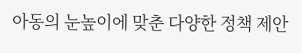아동의 눈높이에 맞춘 다양한 정책 제안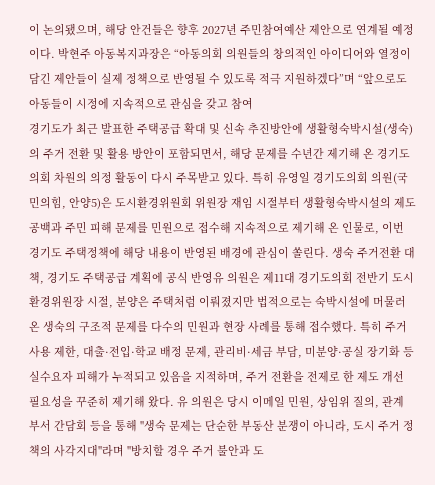이 논의됐으며, 해당 안건들은 향후 2027년 주민참여예산 제안으로 연계될 예정이다. 박현주 아동복지과장은 “아동의회 의원들의 창의적인 아이디어와 열정이 담긴 제안들이 실제 정책으로 반영될 수 있도록 적극 지원하겠다”며 “앞으로도 아동들이 시정에 지속적으로 관심을 갖고 참여
경기도가 최근 발표한 주택공급 확대 및 신속 추진방안에 생활형숙박시설(생숙)의 주거 전환 및 활용 방안이 포함되면서, 해당 문제를 수년간 제기해 온 경기도의회 차원의 의정 활동이 다시 주목받고 있다. 특히 유영일 경기도의회 의원(국민의힘, 안양5)은 도시환경위원회 위원장 재임 시절부터 생활형숙박시설의 제도 공백과 주민 피해 문제를 민원으로 접수해 지속적으로 제기해 온 인물로, 이번 경기도 주택정책에 해당 내용이 반영된 배경에 관심이 쏠린다. 생숙 주거전환 대책, 경기도 주택공급 계획에 공식 반영유 의원은 제11대 경기도의회 전반기 도시환경위원장 시절, 분양은 주택처럼 이뤄졌지만 법적으로는 숙박시설에 머물러 온 생숙의 구조적 문제를 다수의 민원과 현장 사례를 통해 접수했다. 특히 주거 사용 제한, 대출·전입·학교 배정 문제, 관리비·세금 부담, 미분양·공실 장기화 등 실수요자 피해가 누적되고 있음을 지적하며, 주거 전환을 전제로 한 제도 개선 필요성을 꾸준히 제기해 왔다. 유 의원은 당시 이메일 민원, 상임위 질의, 관계 부서 간담회 등을 통해 "생숙 문제는 단순한 부동산 분쟁이 아니라, 도시 주거 정책의 사각지대"라며 "방치할 경우 주거 불안과 도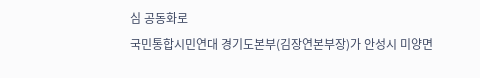심 공동화로
국민통합시민연대 경기도본부(김장연본부장)가 안성시 미양면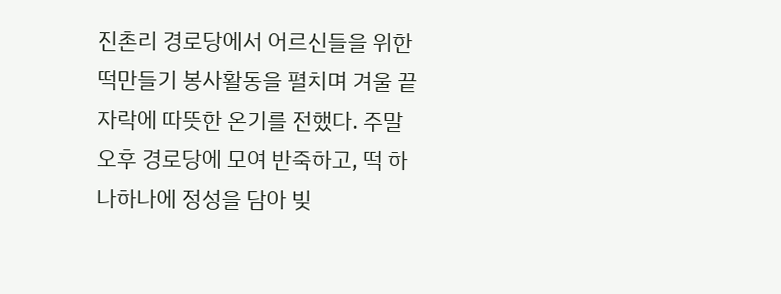진촌리 경로당에서 어르신들을 위한 떡만들기 봉사활동을 펼치며 겨울 끝자락에 따뜻한 온기를 전했다. 주말 오후 경로당에 모여 반죽하고, 떡 하나하나에 정성을 담아 빚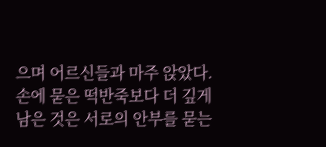으며 어르신들과 마주 앉았다. 손에 묻은 떡반죽보다 더 깊게 남은 것은 서로의 안부를 묻는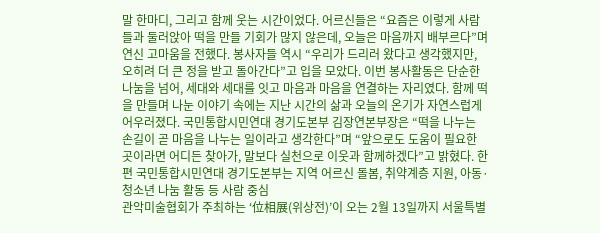말 한마디, 그리고 함께 웃는 시간이었다. 어르신들은 “요즘은 이렇게 사람들과 둘러앉아 떡을 만들 기회가 많지 않은데, 오늘은 마음까지 배부르다”며 연신 고마움을 전했다. 봉사자들 역시 “우리가 드리러 왔다고 생각했지만, 오히려 더 큰 정을 받고 돌아간다”고 입을 모았다. 이번 봉사활동은 단순한 나눔을 넘어, 세대와 세대를 잇고 마음과 마음을 연결하는 자리였다. 함께 떡을 만들며 나눈 이야기 속에는 지난 시간의 삶과 오늘의 온기가 자연스럽게 어우러졌다. 국민통합시민연대 경기도본부 김장연본부장은 “떡을 나누는 손길이 곧 마음을 나누는 일이라고 생각한다”며 “앞으로도 도움이 필요한 곳이라면 어디든 찾아가, 말보다 실천으로 이웃과 함께하겠다”고 밝혔다. 한편 국민통합시민연대 경기도본부는 지역 어르신 돌봄, 취약계층 지원, 아동·청소년 나눔 활동 등 사람 중심
관악미술협회가 주최하는 ‘位相展(위상전)’이 오는 2월 13일까지 서울특별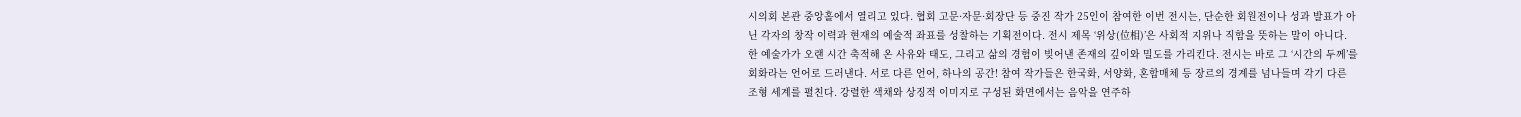시의회 본관 중앙홀에서 열리고 있다. 협회 고문·자문·회장단 등 중진 작가 25인이 참여한 이번 전시는, 단순한 회원전이나 성과 발표가 아닌 각자의 창작 이력과 현재의 예술적 좌표를 성찰하는 기획전이다. 전시 제목 ‘위상(位相)’은 사회적 지위나 직함을 뜻하는 말이 아니다. 한 예술가가 오랜 시간 축적해 온 사유와 태도, 그리고 삶의 경험이 빚어낸 존재의 깊이와 밀도를 가리킨다. 전시는 바로 그 ‘시간의 두께’를 회화라는 언어로 드러낸다. 서로 다른 언어, 하나의 공간! 참여 작가들은 한국화, 서양화, 혼합매체 등 장르의 경계를 넘나들며 각기 다른 조형 세계를 펼친다. 강렬한 색채와 상징적 이미지로 구성된 화면에서는 음악을 연주하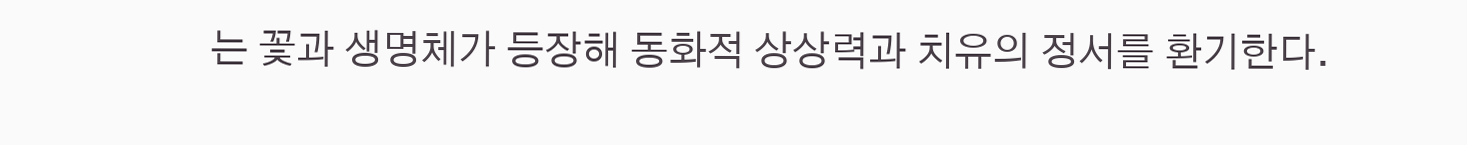는 꽃과 생명체가 등장해 동화적 상상력과 치유의 정서를 환기한다.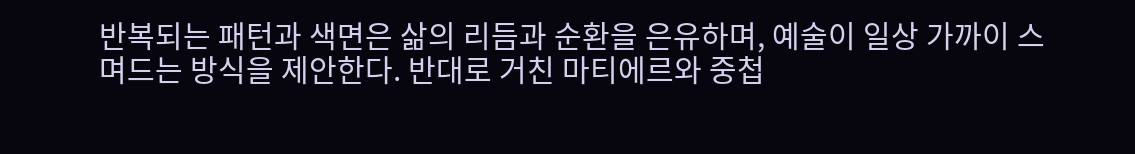반복되는 패턴과 색면은 삶의 리듬과 순환을 은유하며, 예술이 일상 가까이 스며드는 방식을 제안한다. 반대로 거친 마티에르와 중첩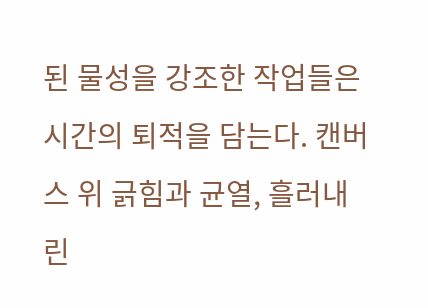된 물성을 강조한 작업들은 시간의 퇴적을 담는다. 캔버스 위 긁힘과 균열, 흘러내린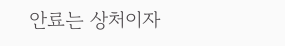안료는 상처이자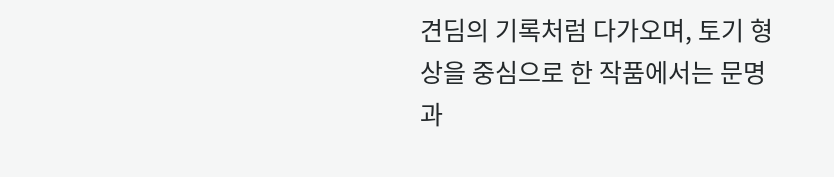견딤의 기록처럼 다가오며, 토기 형상을 중심으로 한 작품에서는 문명과